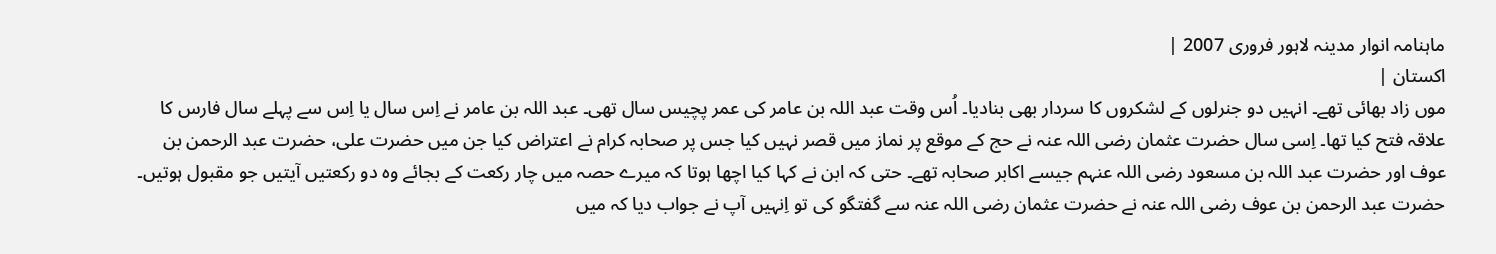ماہنامہ انوار مدینہ لاہور فروری 2007 |
اكستان |
موں زاد بھائی تھے۔ انہیں دو جنرلوں کے لشکروں کا سردار بھی بنادیا۔ اُس وقت عبد اللہ بن عامر کی عمر پچیس سال تھی۔ عبد اللہ بن عامر نے اِس سال یا اِس سے پہلے سال فارس کا علاقہ فتح کیا تھا۔ اِسی سال حضرت عثمان رضی اللہ عنہ نے حج کے موقع پر نماز میں قصر نہیں کیا جس پر صحابہ کرام نے اعتراض کیا جن میں حضرت علی، حضرت عبد الرحمن بن عوف اور حضرت عبد اللہ بن مسعود رضی اللہ عنہم جیسے اکابر صحابہ تھے۔ حتی کہ ابن نے کہا کیا اچھا ہوتا کہ میرے حصہ میں چار رکعت کے بجائے وہ دو رکعتیں آیتیں جو مقبول ہوتیں۔ حضرت عبد الرحمن بن عوف رضی اللہ عنہ نے حضرت عثمان رضی اللہ عنہ سے گفتگو کی تو اِنہیں آپ نے جواب دیا کہ میں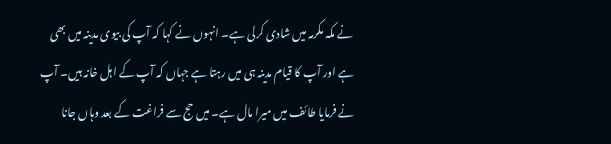نے مکہ مکرمہ میں شادی کرلی ہے۔ انہوں نے کہا کہ آپ کی بیوی مدینہ میں بھی ہے اور آپ کا قیام مدینہ ہی میں رہتا ہے جہاں کہ آپ کے اہل خانہ ہیں۔ آپ نے فرمایا طائف میں میرا مال ہے۔ میں حج سے فراغت کے بعد وہاں جانا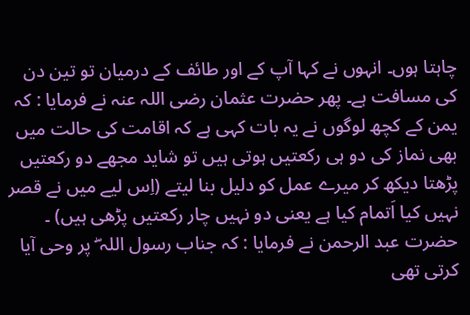چاہتا ہوں۔ انہوں نے کہا آپ کے اور طائف کے درمیان تو تین دن کی مسافت ہے۔ پھر حضرت عثمان رضی اللہ عنہ نے فرمایا : کہ یمن کے کچھ لوگوں نے یہ بات کہی ہے کہ اقامت کی حالت میں بھی نماز کی دو ہی رکعتیں ہوتی ہیں تو شاید مجھے دو رکعتیں پڑھتا دیکھ کر میرے عمل کو دلیل بنا لیتے (اِس لیے میں نے قصر نہیں کیا اَتمام کیا ہے یعنی دو نہیں چار رکعتیں پڑھی ہیں) ۔ حضرت عبد الرحمن نے فرمایا : کہ جناب رسول اللہ ۖ پر وحی آیا کرتی تھی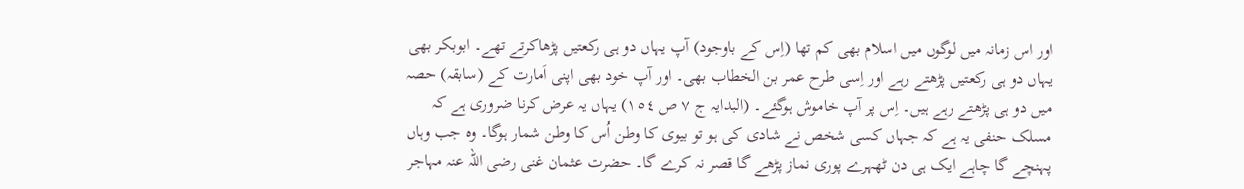اور اس زمانہ میں لوگوں میں اسلام بھی کم تھا (اِس کے باوجود) آپ یہاں دو ہی رکعتیں پڑھاکرتے تھے۔ ابوبکر بھی یہاں دو ہی رکعتیں پڑھتے رہے اور اِسی طرح عمر بن الخطاب بھی۔ اور آپ خود بھی اپنی اَمارت کے (سابقہ) حصہ میں دو ہی پڑھتے رہے ہیں۔ اِس پر آپ خاموش ہوگئے۔ (البدایہ ج ٧ ص ١٥٤) یہاں یہ عرض کرنا ضروری ہے کہ مسلک حنفی یہ ہے کہ جہاں کسی شخص نے شادی کی ہو تو بیوی کا وطن اُس کا وطن شمار ہوگا۔ وہ جب وہاں پہنچے گا چاہے ایک ہی دن ٹھہرے پوری نماز پڑھے گا قصر نہ کرے گا۔ حضرت عثمان غنی رضی اللہ عنہ مہاجر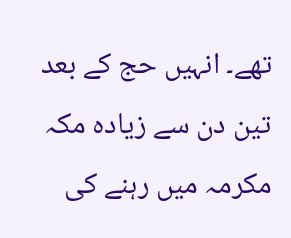تھے۔ انہیں حج کے بعد تین دن سے زیادہ مکہ مکرمہ میں رہنے کی